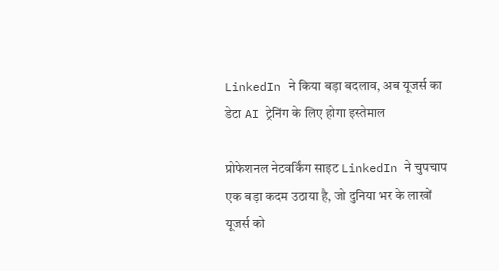LinkedIn ने किया बड़ा बदलाव, अब यूजर्स का डेटा AI ट्रेनिंग के लिए होगा इस्तेमाल

प्रोफेशनल नेटवर्किंग साइट LinkedIn ने चुपचाप एक बड़ा कदम उठाया है, जो दुनिया भर के लाखों यूजर्स को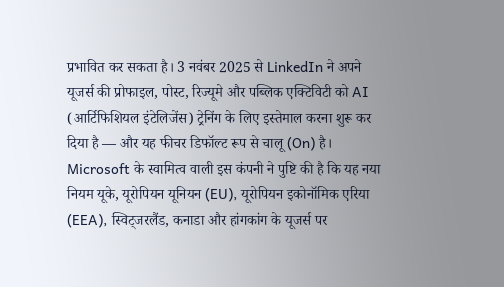प्रभावित कर सकता है। 3 नवंबर 2025 से LinkedIn ने अपने यूजर्स की प्रोफाइल, पोस्ट, रिज्यूमे और पब्लिक एक्टिविटी को AI (आर्टिफिशियल इंटेलिजेंस) ट्रेनिंग के लिए इस्तेमाल करना शुरू कर दिया है — और यह फीचर डिफॉल्ट रूप से चालू (On) है।
Microsoft के स्वामित्व वाली इस कंपनी ने पुष्टि की है कि यह नया नियम यूके, यूरोपियन यूनियन (EU), यूरोपियन इकोनॉमिक एरिया (EEA), स्विट्जरलैंड, कनाडा और हांगकांग के यूजर्स पर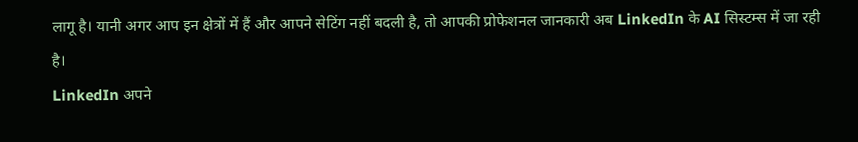लागू है। यानी अगर आप इन क्षेत्रों में हैं और आपने सेटिंग नहीं बदली है, तो आपकी प्रोफेशनल जानकारी अब LinkedIn के AI सिस्टम्स में जा रही है।
LinkedIn अपने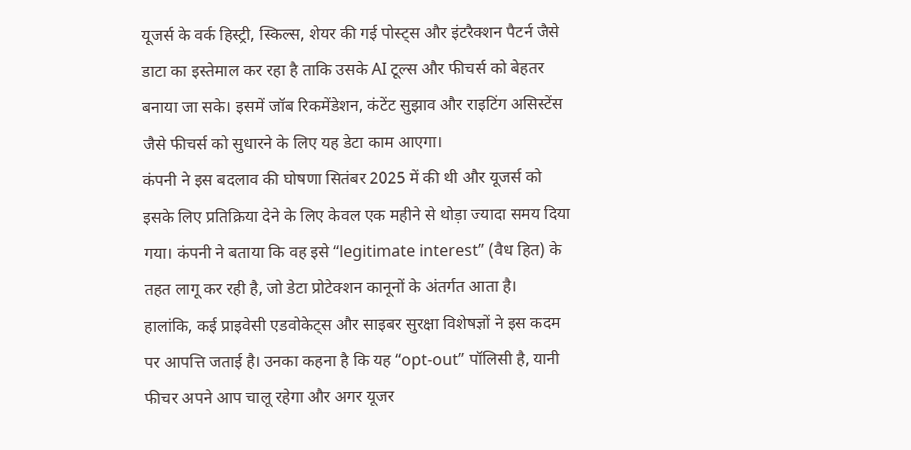यूजर्स के वर्क हिस्ट्री, स्किल्स, शेयर की गई पोस्ट्स और इंटरैक्शन पैटर्न जैसे डाटा का इस्तेमाल कर रहा है ताकि उसके AI टूल्स और फीचर्स को बेहतर बनाया जा सके। इसमें जॉब रिकमेंडेशन, कंटेंट सुझाव और राइटिंग असिस्टेंस जैसे फीचर्स को सुधारने के लिए यह डेटा काम आएगा।
कंपनी ने इस बदलाव की घोषणा सितंबर 2025 में की थी और यूजर्स को इसके लिए प्रतिक्रिया देने के लिए केवल एक महीने से थोड़ा ज्यादा समय दिया गया। कंपनी ने बताया कि वह इसे “legitimate interest” (वैध हित) के तहत लागू कर रही है, जो डेटा प्रोटेक्शन कानूनों के अंतर्गत आता है।
हालांकि, कई प्राइवेसी एडवोकेट्स और साइबर सुरक्षा विशेषज्ञों ने इस कदम पर आपत्ति जताई है। उनका कहना है कि यह “opt-out” पॉलिसी है, यानी फीचर अपने आप चालू रहेगा और अगर यूजर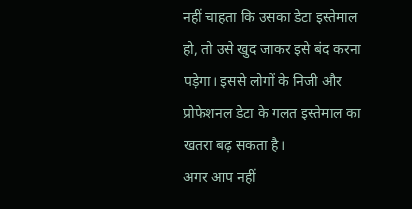नहीं चाहता कि उसका डेटा इस्तेमाल हो, तो उसे खुद जाकर इसे बंद करना पड़ेगा। इससे लोगों के निजी और प्रोफेशनल डेटा के गलत इस्तेमाल का खतरा बढ़ सकता है।
अगर आप नहीं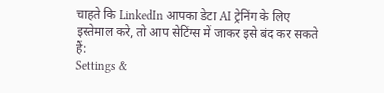चाहते कि LinkedIn आपका डेटा AI ट्रेनिंग के लिए इस्तेमाल करे, तो आप सेटिंग्स में जाकर इसे बंद कर सकते हैं:
Settings &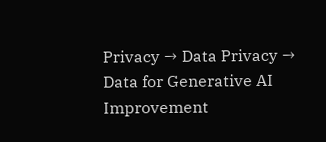Privacy → Data Privacy → Data for Generative AI Improvement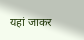यहां जाकर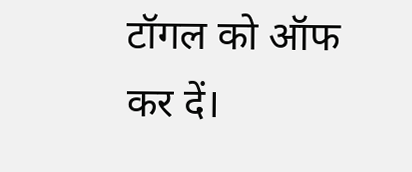टॉगल को ऑफ कर दें।